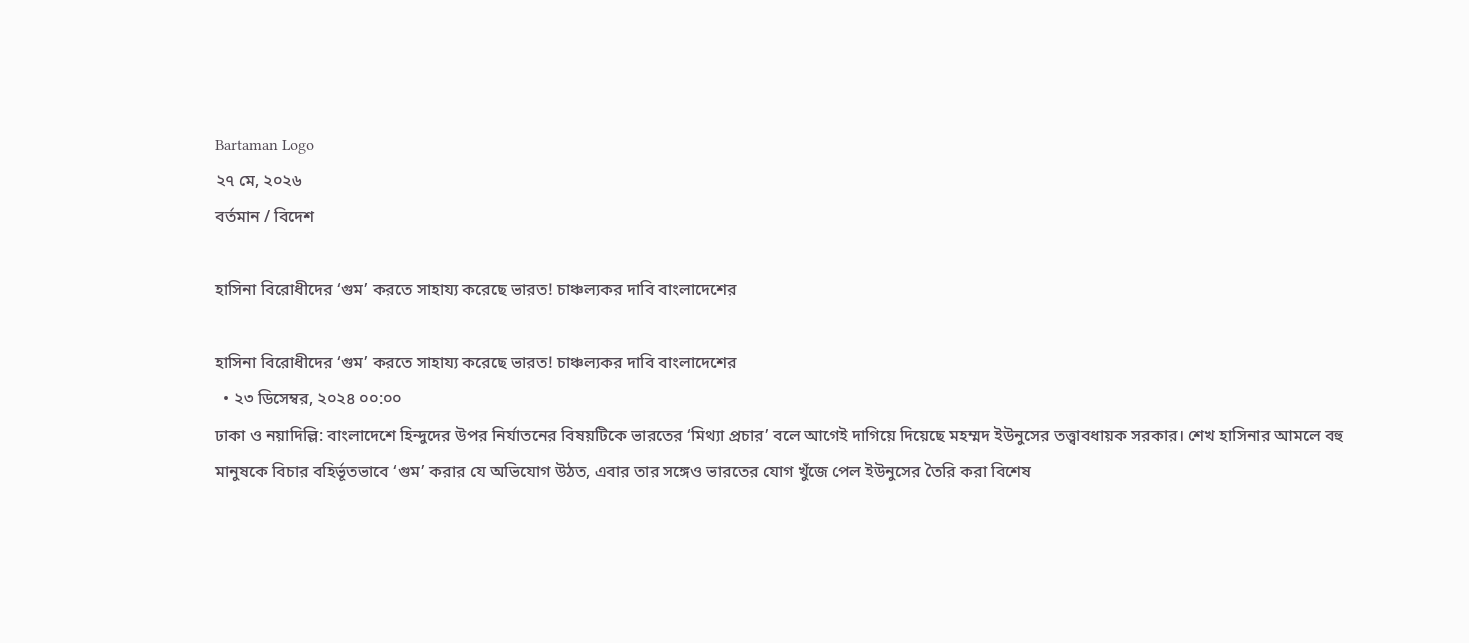Bartaman Logo
২৭ মে, ২০২৬
বর্তমান / বিদেশ

হাসিনা বিরোধীদের ‘গুম’ করতে সাহায্য করেছে ভারত! চাঞ্চল্যকর দাবি বাংলাদেশের

হাসিনা বিরোধীদের ‘গুম’ করতে সাহায্য করেছে ভারত! চাঞ্চল্যকর দাবি বাংলাদেশের
  • ২৩ ডিসেম্বর, ২০২৪ ০০:০০
ঢাকা ও নয়াদিল্লি: বাংলাদেশে হিন্দুদের উপর নির্যাতনের বিষয়টিকে ভারতের ‘মিথ্যা প্রচার’ বলে আগেই দাগিয়ে দিয়েছে মহম্মদ ইউনুসের তত্ত্বাবধায়ক সরকার। শেখ হাসিনার আমলে বহু মানুষকে বিচার বহির্ভূতভাবে ‘গুম’ করার যে অভিযোগ উঠত, এবার তার সঙ্গেও ভারতের যোগ খুঁজে পেল ইউনুসের তৈরি করা বিশেষ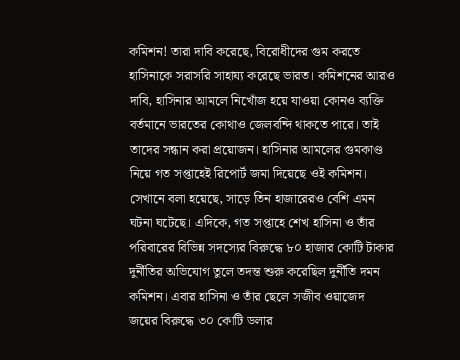কমিশন! তারা দাবি করেছে, বিরোধীদের গুম করতে হাসিনাকে সরাসরি সাহায্য করেছে ভারত। কমিশনের আরও দাবি, হাসিনার আমলে নিখোঁজ হয়ে যাওয়া কোনও ব্যক্তি বর্তমানে ভারতের কোথাও জেলবন্দি থাকতে পারে। তাই তাদের সন্ধান করা প্রয়োজন। হাসিনার আমলের গুমকাণ্ড নিয়ে গত সপ্তাহেই রিপোর্ট জমা দিয়েছে ওই কমিশন। সেখানে বলা হয়েছে, সাড়ে তিন হাজারেরও বেশি এমন ঘটনা ঘটেছে। এদিকে, গত সপ্তাহে শেখ হাসিনা ও তাঁর পরিবারের বিভিন্ন সদস্যের বিরুদ্ধে ৮০ হাজার কোটি টাকার দুর্নীতির অভিযোগ তুলে তদন্ত শুরু করেছিল দুর্নীতি দমন কমিশন। এবার হাসিনা ও তাঁর ছেলে সজীব ওয়াজেদ জয়ের বিরুদ্ধে ৩০ কোটি ডলার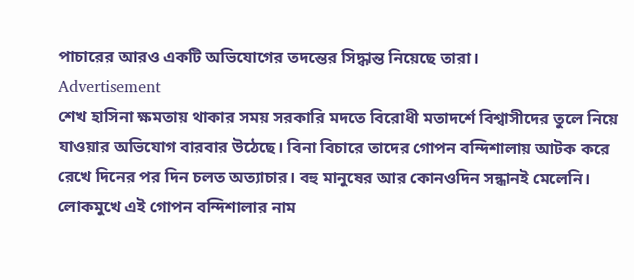পাচারের আরও একটি অভিযোগের তদন্তের সিদ্ধান্ত নিয়েছে তারা।
Advertisement
শেখ হাসিনা ক্ষমতায় থাকার সময় সরকারি মদতে বিরোধী মতাদর্শে বিশ্বাসীদের তুলে নিয়ে যাওয়ার অভিযোগ বারবার উঠেছে। বিনা বিচারে তাদের গোপন বন্দিশালায় আটক করে রেখে দিনের পর দিন চলত অত্যাচার। বহু মানুষের আর কোনওদিন সন্ধানই মেলেনি। লোকমুখে এই গোপন বন্দিশালার নাম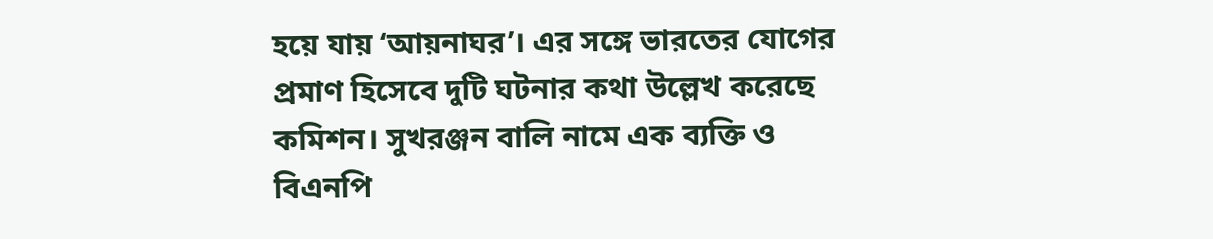হয়ে যায় ‘আয়নাঘর’। এর সঙ্গে ভারতের যোগের প্রমাণ হিসেবে দুটি ঘটনার কথা উল্লেখ করেছে কমিশন। সুখরঞ্জন বালি নামে এক ব্যক্তি ও বিএনপি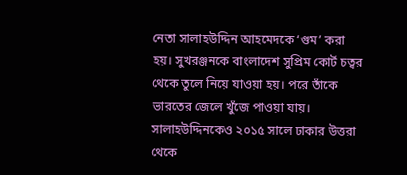নেতা সালাহউদ্দিন আহমেদকে ‘গুম’ করা হয়। সুখরঞ্জনকে বাংলাদেশ সুপ্রিম কোর্ট চত্বর থেকে তুলে নিয়ে যাওয়া হয়। পরে তাঁকে ভারতের জেলে খুঁজে পাওয়া যায়। সালাহউদ্দিনকেও ২০১৫ সালে ঢাকার উত্তরা থেকে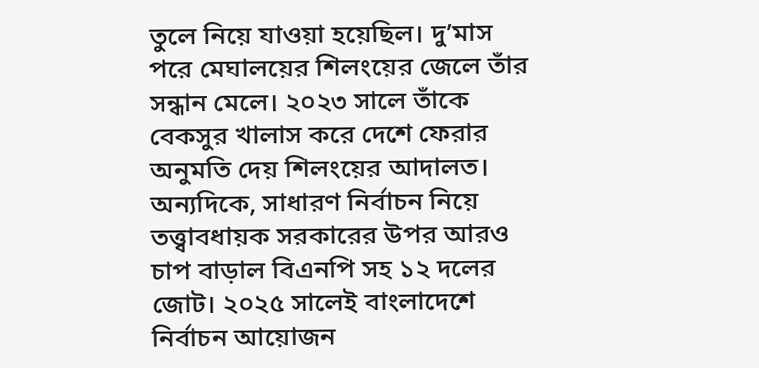তুলে নিয়ে যাওয়া হয়েছিল। দু’মাস পরে মেঘালয়ের শিলংয়ের জেলে তাঁর সন্ধান মেলে। ২০২৩ সালে তাঁকে বেকসুর খালাস করে দেশে ফেরার অনুমতি দেয় শিলংয়ের আদালত।
অন্যদিকে, সাধারণ নির্বাচন নিয়ে তত্ত্বাবধায়ক সরকারের উপর আরও চাপ বাড়াল বিএনপি সহ ১২ দলের জোট। ২০২৫ সালেই বাংলাদেশে নির্বাচন আয়োজন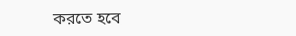করতে হবে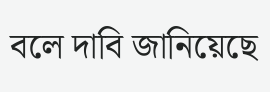বলে দাবি জানিয়েছে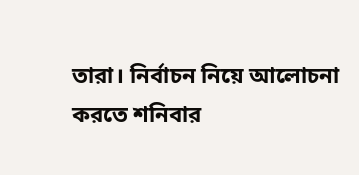তারা। নির্বাচন নিয়ে আলোচনা করতে শনিবার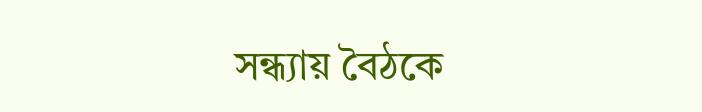সন্ধ্যায় বৈঠকে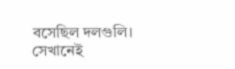বসেছিল দলগুলি। সেখানেই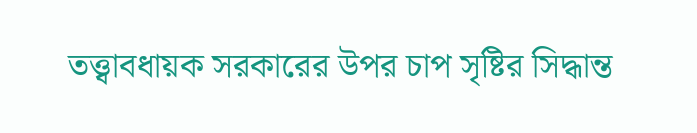তত্ত্বাবধায়ক সরকারের উপর চাপ সৃষ্টির সিদ্ধান্ত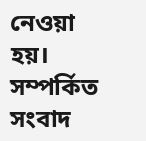নেওয়া হয়।
সম্পর্কিত সংবাদ